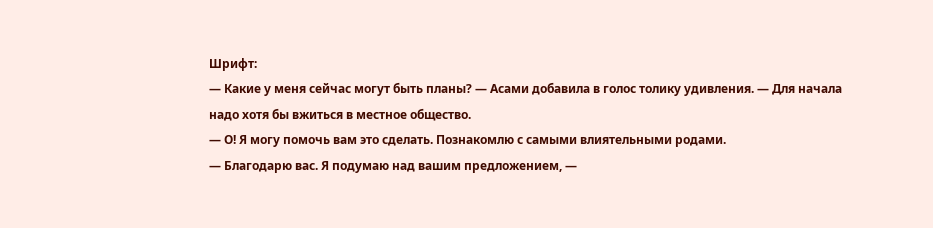Шрифт:
— Какие у меня сейчас могут быть планы? — Асами добавила в голос толику удивления. — Для начала надо хотя бы вжиться в местное общество.
— О! Я могу помочь вам это сделать. Познакомлю с самыми влиятельными родами.
— Благодарю вас. Я подумаю над вашим предложением, —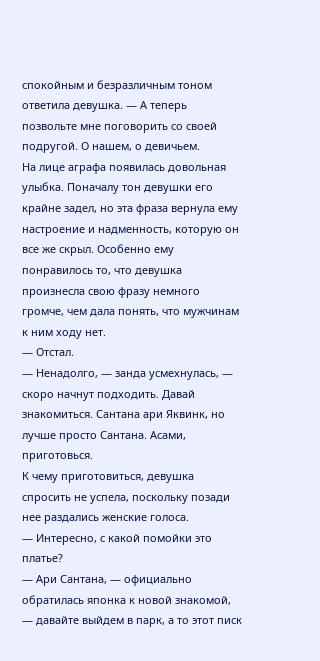спокойным и безразличным тоном ответила девушка. — А теперь позвольте мне поговорить со своей подругой. О нашем, о девичьем.
На лице аграфа появилась довольная улыбка. Поначалу тон девушки его крайне задел, но эта фраза вернула ему настроение и надменность, которую он все же скрыл. Особенно ему понравилось то, что девушка произнесла свою фразу немного громче, чем дала понять, что мужчинам к ним ходу нет.
— Отстал.
— Ненадолго, — занда усмехнулась, — скоро начнут подходить. Давай знакомиться. Сантана ари Яквинк, но лучше просто Сантана. Асами, приготовься.
К чему приготовиться, девушка спросить не успела, поскольку позади нее раздались женские голоса.
— Интересно, с какой помойки это платье?
— Ари Сантана, — официально обратилась японка к новой знакомой, — давайте выйдем в парк, а то этот писк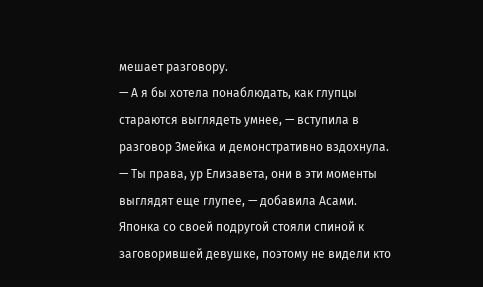мешает разговору.
— А я бы хотела понаблюдать, как глупцы стараются выглядеть умнее, — вступила в разговор Змейка и демонстративно вздохнула.
— Ты права, ур Елизавета, они в эти моменты выглядят еще глупее, — добавила Асами.
Японка со своей подругой стояли спиной к заговорившей девушке, поэтому не видели кто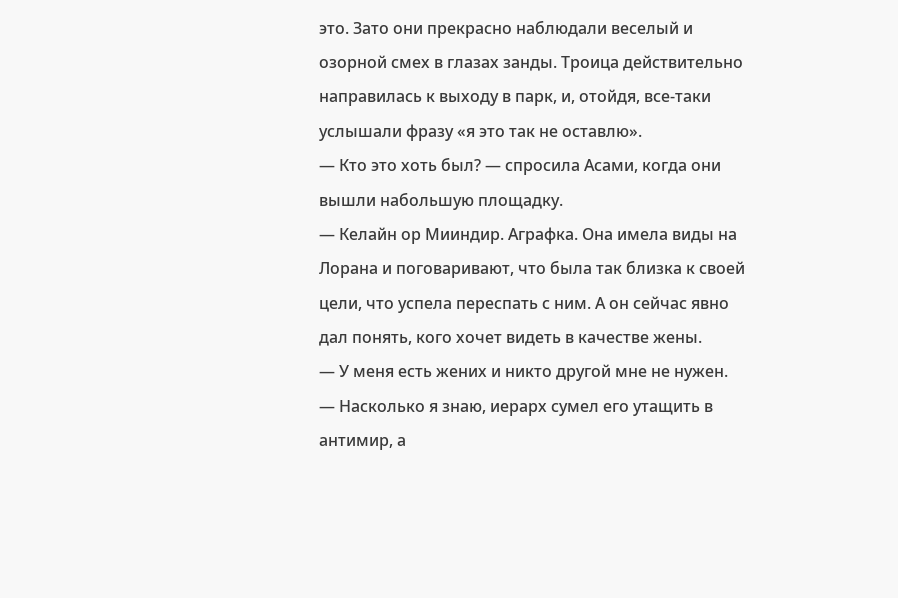это. Зато они прекрасно наблюдали веселый и озорной смех в глазах занды. Троица действительно направилась к выходу в парк, и, отойдя, все-таки услышали фразу «я это так не оставлю».
— Кто это хоть был? — спросила Асами, когда они вышли набольшую площадку.
— Келайн ор Мииндир. Аграфка. Она имела виды на Лорана и поговаривают, что была так близка к своей цели, что успела переспать с ним. А он сейчас явно дал понять, кого хочет видеть в качестве жены.
— У меня есть жених и никто другой мне не нужен.
— Насколько я знаю, иерарх сумел его утащить в антимир, а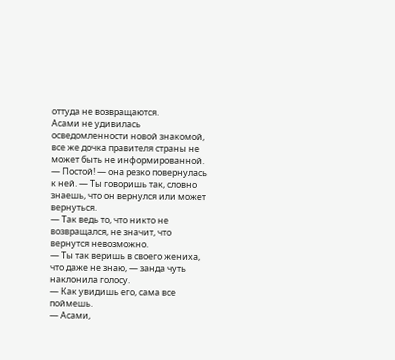оттуда не возвращаются.
Асами не удивилась осведомленности новой знакомой, все же дочка правителя страны не может быть не информированной.
— Постой! — она резко повернулась к ней. — Ты говоришь так, словно знаешь, что он вернулся или может вернуться.
— Так ведь то, что никто не возвращался, не значит, что вернутся невозможно.
— Ты так веришь в своего жениха, что даже не знаю, — занда чуть наклонила голосу.
— Как увидишь его, сама все поймешь.
— Асами,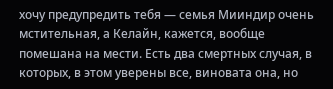хочу предупредить тебя — семья Мииндир очень мстительная, а Келайн, кажется, вообще помешана на мести. Есть два смертных случая, в которых, в этом уверены все, виновата она, но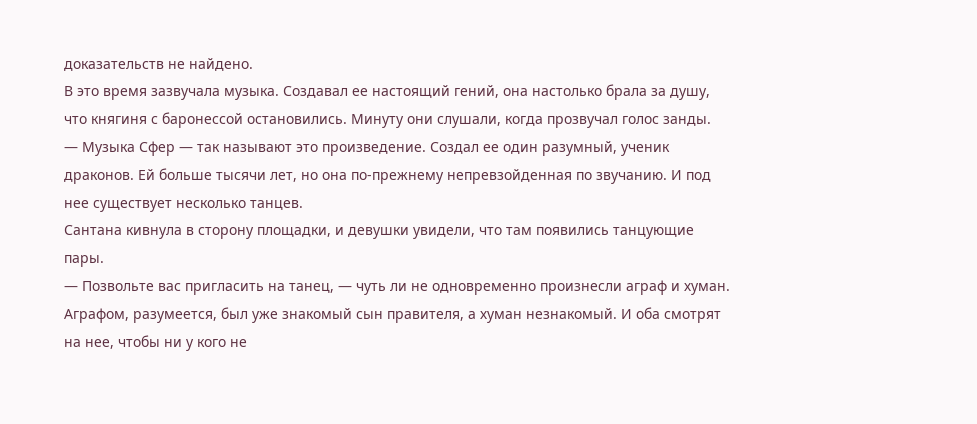доказательств не найдено.
В это время зазвучала музыка. Создавал ее настоящий гений, она настолько брала за душу, что княгиня с баронессой остановились. Минуту они слушали, когда прозвучал голос занды.
— Музыка Сфер — так называют это произведение. Создал ее один разумный, ученик драконов. Ей больше тысячи лет, но она по-прежнему непревзойденная по звучанию. И под нее существует несколько танцев.
Сантана кивнула в сторону площадки, и девушки увидели, что там появились танцующие пары.
— Позвольте вас пригласить на танец, — чуть ли не одновременно произнесли аграф и хуман.
Аграфом, разумеется, был уже знакомый сын правителя, а хуман незнакомый. И оба смотрят на нее, чтобы ни у кого не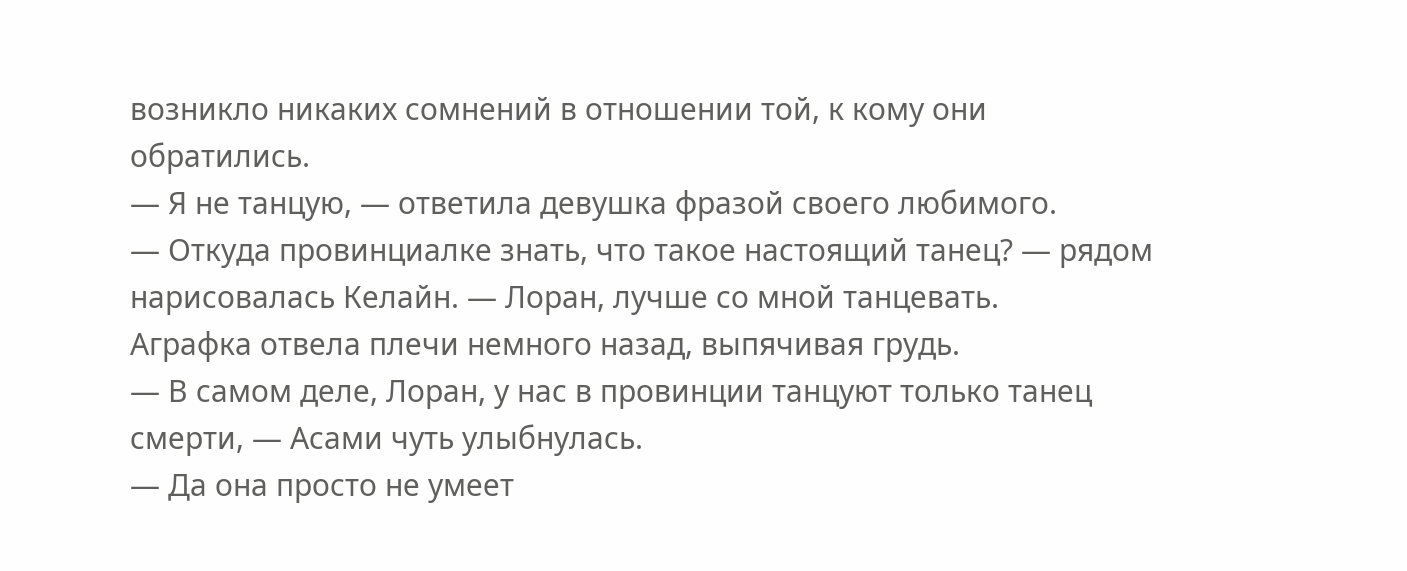возникло никаких сомнений в отношении той, к кому они обратились.
— Я не танцую, — ответила девушка фразой своего любимого.
— Откуда провинциалке знать, что такое настоящий танец? — рядом нарисовалась Келайн. — Лоран, лучше со мной танцевать.
Аграфка отвела плечи немного назад, выпячивая грудь.
— В самом деле, Лоран, у нас в провинции танцуют только танец смерти, — Асами чуть улыбнулась.
— Да она просто не умеет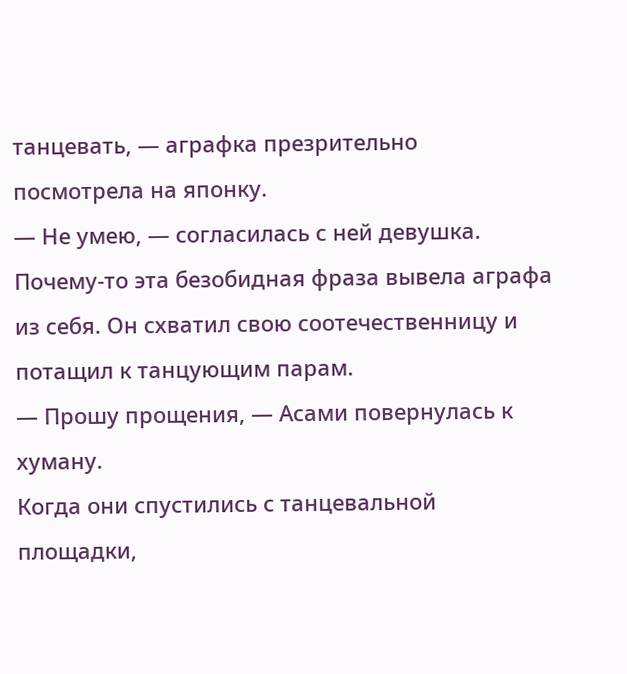танцевать, — аграфка презрительно посмотрела на японку.
— Не умею, — согласилась с ней девушка.
Почему-то эта безобидная фраза вывела аграфа из себя. Он схватил свою соотечественницу и потащил к танцующим парам.
— Прошу прощения, — Асами повернулась к хуману.
Когда они спустились с танцевальной площадки,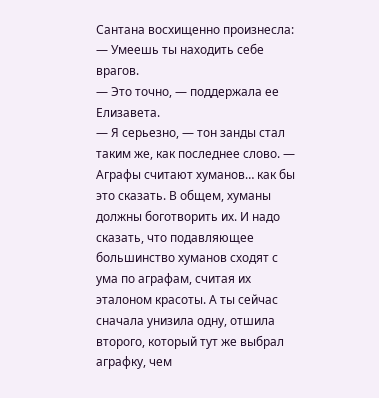Сантана восхищенно произнесла:
— Умеешь ты находить себе врагов.
— Это точно, — поддержала ее Елизавета.
— Я серьезно, — тон занды стал таким же, как последнее слово. — Аграфы считают хуманов… как бы это сказать. В общем, хуманы должны боготворить их. И надо сказать, что подавляющее большинство хуманов сходят с ума по аграфам, считая их эталоном красоты. А ты сейчас сначала унизила одну, отшила второго, который тут же выбрал аграфку, чем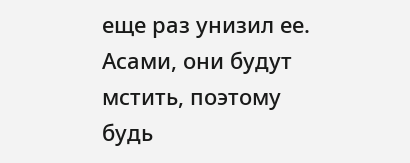еще раз унизил ее. Асами, они будут мстить, поэтому будь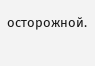осторожной.